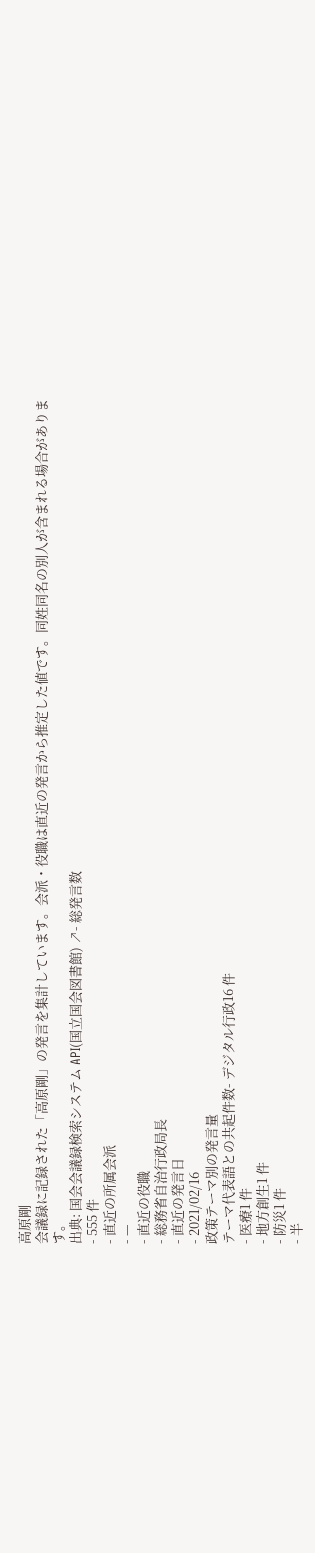高原剛
会議録に記録された「高原剛」の発言を集計しています。会派・役職は直近の発言から推定した値です。同姓同名の別人が含まれる場合があります。
出典: 国会会議録検索システム API(国立国会図書館) ↗- 総発言数
- 555 件
- 直近の所属会派
- —
- 直近の役職
- 総務省自治行政局長
- 直近の発言日
- 2021/02/16
政策テーマ別の発言量
テーマ代表語との共起件数- デジタル行政16 件
- 医療1 件
- 地方創生1 件
- 防災1 件
- 半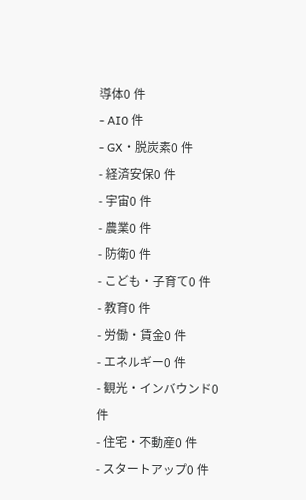導体0 件
- AI0 件
- GX・脱炭素0 件
- 経済安保0 件
- 宇宙0 件
- 農業0 件
- 防衛0 件
- こども・子育て0 件
- 教育0 件
- 労働・賃金0 件
- エネルギー0 件
- 観光・インバウンド0 件
- 住宅・不動産0 件
- スタートアップ0 件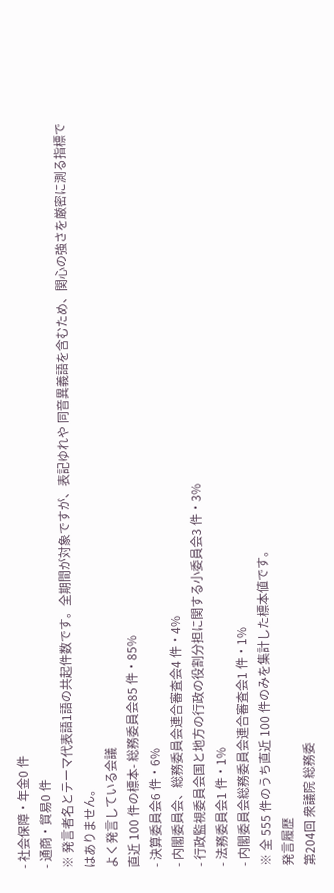- 社会保障・年金0 件
- 通商・貿易0 件
※ 発言者名とテーマ代表語1語の共起件数です。全期間が対象ですが、表記ゆれや 同音異義語を含むため、関心の強さを厳密に測る指標ではありません。
よく発言している会議
直近 100 件の標本- 総務委員会85 件・85%
- 決算委員会6 件・6%
- 内閣委員会、総務委員会連合審査会4 件・4%
- 行政監視委員会国と地方の行政の役割分担に関する小委員会3 件・3%
- 法務委員会1 件・1%
- 内閣委員会総務委員会連合審査会1 件・1%
※ 全 555 件のうち直近 100 件のみを集計した標本値です。
発言履歴
第204回 衆議院 総務委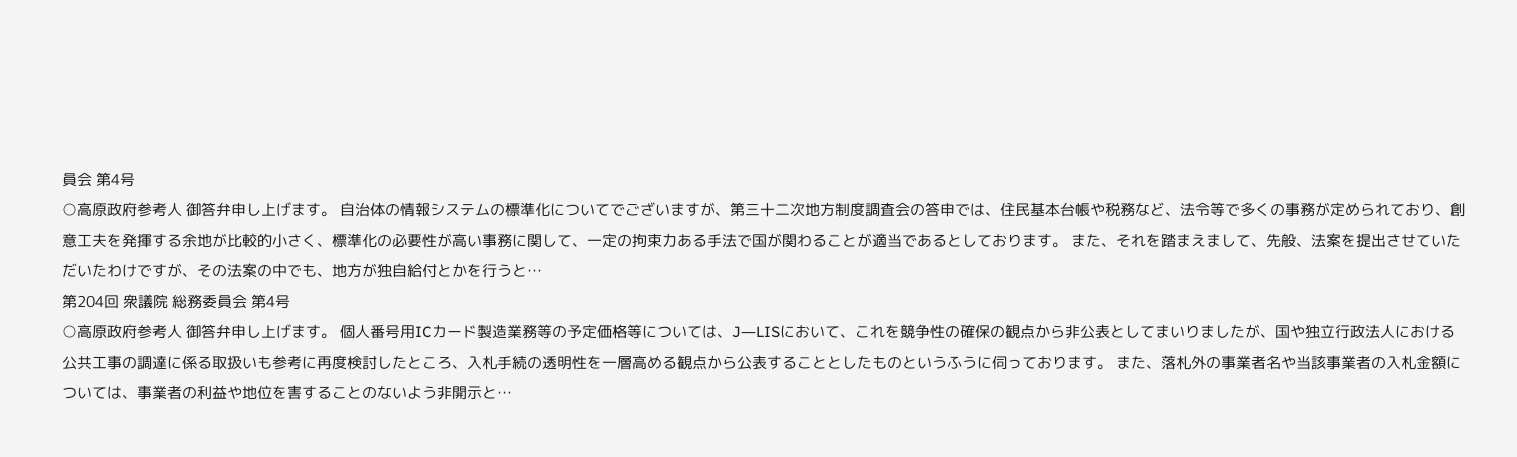員会 第4号
○高原政府参考人 御答弁申し上げます。 自治体の情報システムの標準化についてでございますが、第三十二次地方制度調査会の答申では、住民基本台帳や税務など、法令等で多くの事務が定められており、創意工夫を発揮する余地が比較的小さく、標準化の必要性が高い事務に関して、一定の拘束力ある手法で国が関わることが適当であるとしております。 また、それを踏まえまして、先般、法案を提出させていただいたわけですが、その法案の中でも、地方が独自給付とかを行うと…
第204回 衆議院 総務委員会 第4号
○高原政府参考人 御答弁申し上げます。 個人番号用ICカード製造業務等の予定価格等については、J―LISにおいて、これを競争性の確保の観点から非公表としてまいりましたが、国や独立行政法人における公共工事の調達に係る取扱いも参考に再度検討したところ、入札手続の透明性を一層高める観点から公表することとしたものというふうに伺っております。 また、落札外の事業者名や当該事業者の入札金額については、事業者の利益や地位を害することのないよう非開示と…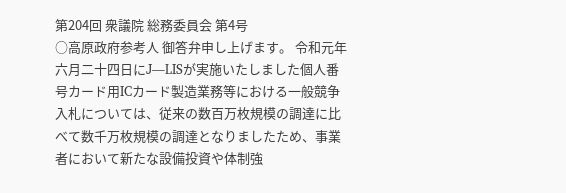第204回 衆議院 総務委員会 第4号
○高原政府参考人 御答弁申し上げます。 令和元年六月二十四日にJ―LISが実施いたしました個人番号カード用ICカード製造業務等における一般競争入札については、従来の数百万枚規模の調達に比べて数千万枚規模の調達となりましたため、事業者において新たな設備投資や体制強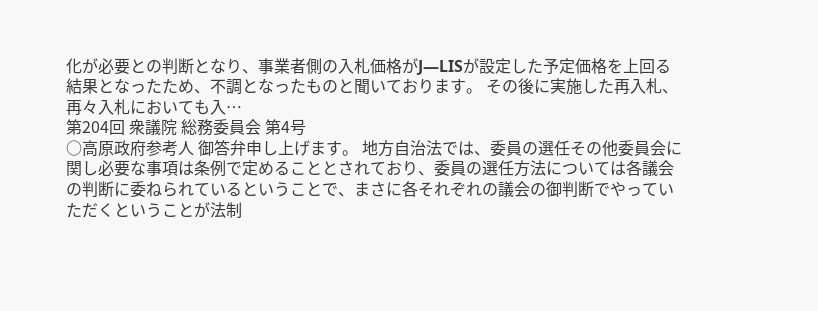化が必要との判断となり、事業者側の入札価格がJ―LISが設定した予定価格を上回る結果となったため、不調となったものと聞いております。 その後に実施した再入札、再々入札においても入…
第204回 衆議院 総務委員会 第4号
○高原政府参考人 御答弁申し上げます。 地方自治法では、委員の選任その他委員会に関し必要な事項は条例で定めることとされており、委員の選任方法については各議会の判断に委ねられているということで、まさに各それぞれの議会の御判断でやっていただくということが法制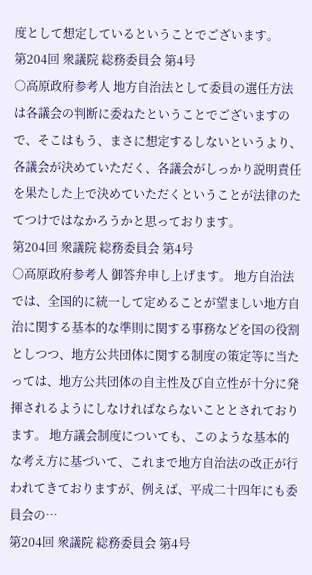度として想定しているということでございます。
第204回 衆議院 総務委員会 第4号
○高原政府参考人 地方自治法として委員の選任方法は各議会の判断に委ねたということでございますので、そこはもう、まさに想定するしないというより、各議会が決めていただく、各議会がしっかり説明責任を果たした上で決めていただくということが法律のたてつけではなかろうかと思っております。
第204回 衆議院 総務委員会 第4号
○高原政府参考人 御答弁申し上げます。 地方自治法では、全国的に統一して定めることが望ましい地方自治に関する基本的な準則に関する事務などを国の役割としつつ、地方公共団体に関する制度の策定等に当たっては、地方公共団体の自主性及び自立性が十分に発揮されるようにしなければならないこととされております。 地方議会制度についても、このような基本的な考え方に基づいて、これまで地方自治法の改正が行われてきておりますが、例えば、平成二十四年にも委員会の…
第204回 衆議院 総務委員会 第4号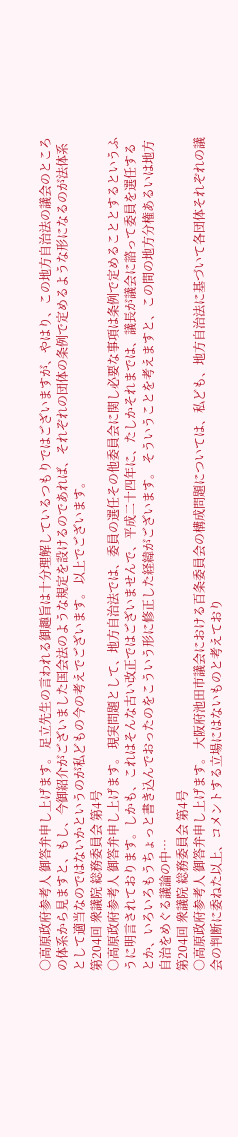○高原政府参考人 御答弁申し上げます。 足立先生の言われる御趣旨は十分理解しているつもりではございますが、やはり、この地方自治法の議会のところの体系から見ますと、もし、今御紹介がございました国会法のような規定を設けるのであれば、それぞれの団体の条例で定めるような形になるのが法体系として適当なのではないかというのが私どもの今の考えでございます。 以上でございます。
第204回 衆議院 総務委員会 第4号
○高原政府参考人 御答弁申し上げます。 現実問題として、地方自治法では、委員の選任その他委員会に関し必要な事項は条例で定めることとするというふうに明言されております。しかも、これはそんな古い改正ではございませんで、平成二十四年に、たしかそれまでは、議長が議会に諮って委員を選任するとか、いろいろもうちょっと書き込んでおったのをこういう形に修正した経緯がございます。 そういうことを考えますと、この間の地方分権あるいは地方自治をめぐる議論の中…
第204回 衆議院 総務委員会 第4号
○高原政府参考人 御答弁申し上げます。 大阪府池田市議会における百条委員会の構成問題については、私ども、地方自治法に基づいて各団体それぞれの議会の判断に委ねた以上、コメントする立場にはないものと考えており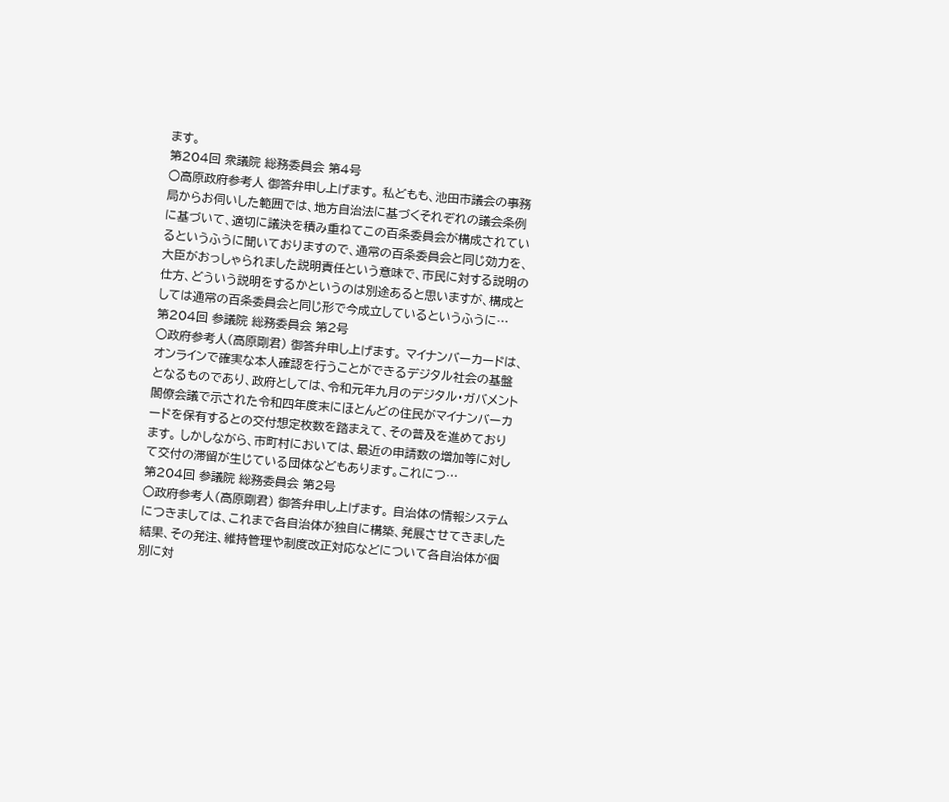ます。
第204回 衆議院 総務委員会 第4号
○高原政府参考人 御答弁申し上げます。 私どもも、池田市議会の事務局からお伺いした範囲では、地方自治法に基づくそれぞれの議会条例に基づいて、適切に議決を積み重ねてこの百条委員会が構成されているというふうに聞いておりますので、通常の百条委員会と同じ効力を、大臣がおっしゃられました説明責任という意味で、市民に対する説明の仕方、どういう説明をするかというのは別途あると思いますが、構成としては通常の百条委員会と同じ形で今成立しているというふうに…
第204回 参議院 総務委員会 第2号
○政府参考人(高原剛君) 御答弁申し上げます。 マイナンバーカードは、オンラインで確実な本人確認を行うことができるデジタル社会の基盤となるものであり、政府としては、令和元年九月のデジタル・ガバメント閣僚会議で示された令和四年度末にほとんどの住民がマイナンバーカードを保有するとの交付想定枚数を踏まえて、その普及を進めております。 しかしながら、市町村においては、最近の申請数の増加等に対して交付の滞留が生じている団体などもあります。これにつ…
第204回 参議院 総務委員会 第2号
○政府参考人(高原剛君) 御答弁申し上げます。 自治体の情報システムにつきましては、これまで各自治体が独自に構築、発展させてきました結果、その発注、維持管理や制度改正対応などについて各自治体が個別に対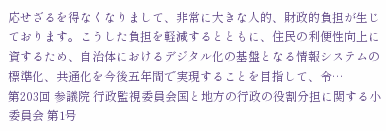応せざるを得なくなりまして、非常に大きな人的、財政的負担が生じております。こうした負担を軽減するとともに、住民の利便性向上に資するため、自治体におけるデジタル化の基盤となる情報システムの標準化、共通化を今後五年間で実現することを目指して、令…
第203回 参議院 行政監視委員会国と地方の行政の役割分担に関する小委員会 第1号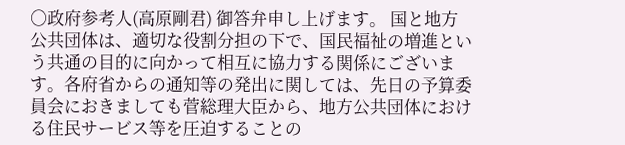○政府参考人(高原剛君) 御答弁申し上げます。 国と地方公共団体は、適切な役割分担の下で、国民福祉の増進という共通の目的に向かって相互に協力する関係にございます。各府省からの通知等の発出に関しては、先日の予算委員会におきましても菅総理大臣から、地方公共団体における住民サービス等を圧迫することの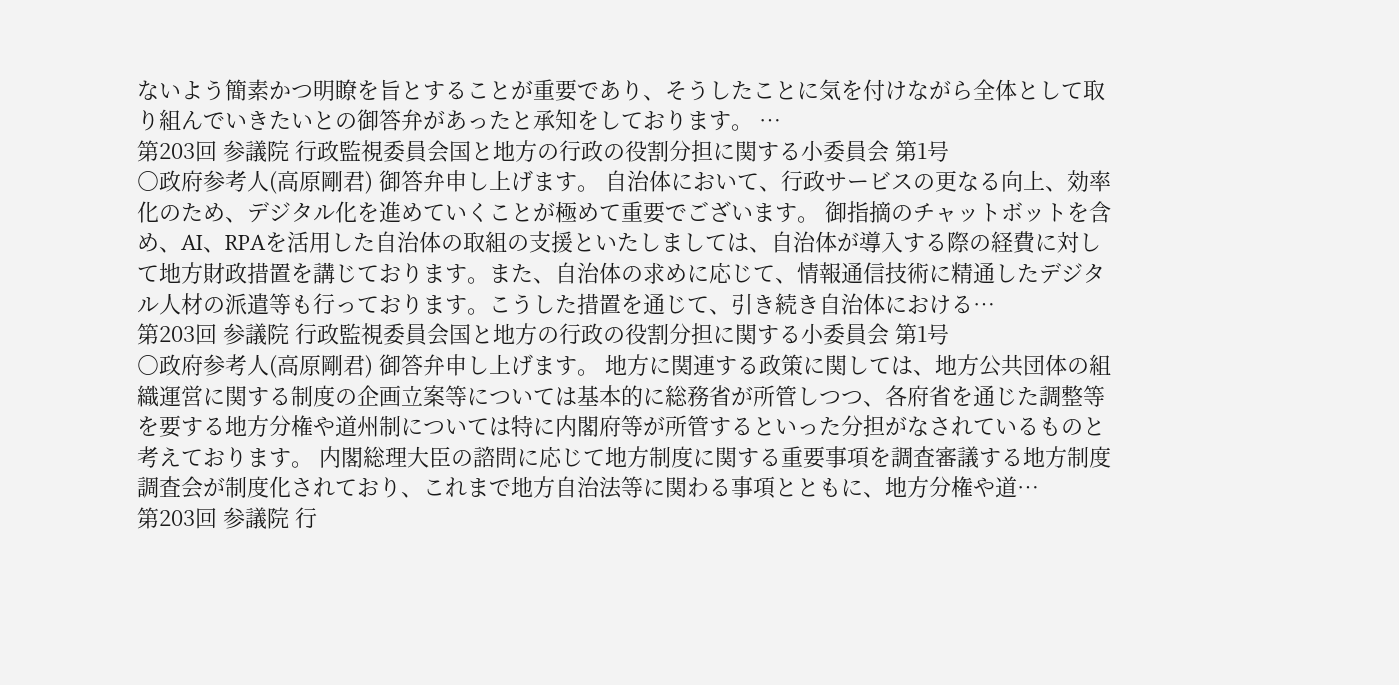ないよう簡素かつ明瞭を旨とすることが重要であり、そうしたことに気を付けながら全体として取り組んでいきたいとの御答弁があったと承知をしております。 …
第203回 参議院 行政監視委員会国と地方の行政の役割分担に関する小委員会 第1号
○政府参考人(高原剛君) 御答弁申し上げます。 自治体において、行政サービスの更なる向上、効率化のため、デジタル化を進めていくことが極めて重要でございます。 御指摘のチャットボットを含め、AI、RPAを活用した自治体の取組の支援といたしましては、自治体が導入する際の経費に対して地方財政措置を講じております。また、自治体の求めに応じて、情報通信技術に精通したデジタル人材の派遣等も行っております。こうした措置を通じて、引き続き自治体における…
第203回 参議院 行政監視委員会国と地方の行政の役割分担に関する小委員会 第1号
○政府参考人(高原剛君) 御答弁申し上げます。 地方に関連する政策に関しては、地方公共団体の組織運営に関する制度の企画立案等については基本的に総務省が所管しつつ、各府省を通じた調整等を要する地方分権や道州制については特に内閣府等が所管するといった分担がなされているものと考えております。 内閣総理大臣の諮問に応じて地方制度に関する重要事項を調査審議する地方制度調査会が制度化されており、これまで地方自治法等に関わる事項とともに、地方分権や道…
第203回 参議院 行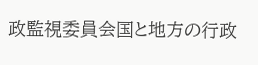政監視委員会国と地方の行政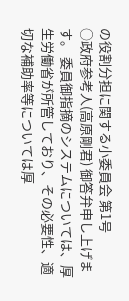の役割分担に関する小委員会 第1号
○政府参考人(高原剛君) 御答弁申し上げます。 委員御指摘のシステムについては、厚生労働省が所管しており、その必要性、適切な補助率等については厚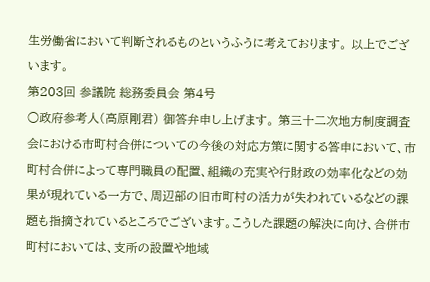生労働省において判断されるものというふうに考えております。 以上でございます。
第203回 参議院 総務委員会 第4号
○政府参考人(高原剛君) 御答弁申し上げます。 第三十二次地方制度調査会における市町村合併についての今後の対応方策に関する答申において、市町村合併によって専門職員の配置、組織の充実や行財政の効率化などの効果が現れている一方で、周辺部の旧市町村の活力が失われているなどの課題も指摘されているところでございます。こうした課題の解決に向け、合併市町村においては、支所の設置や地域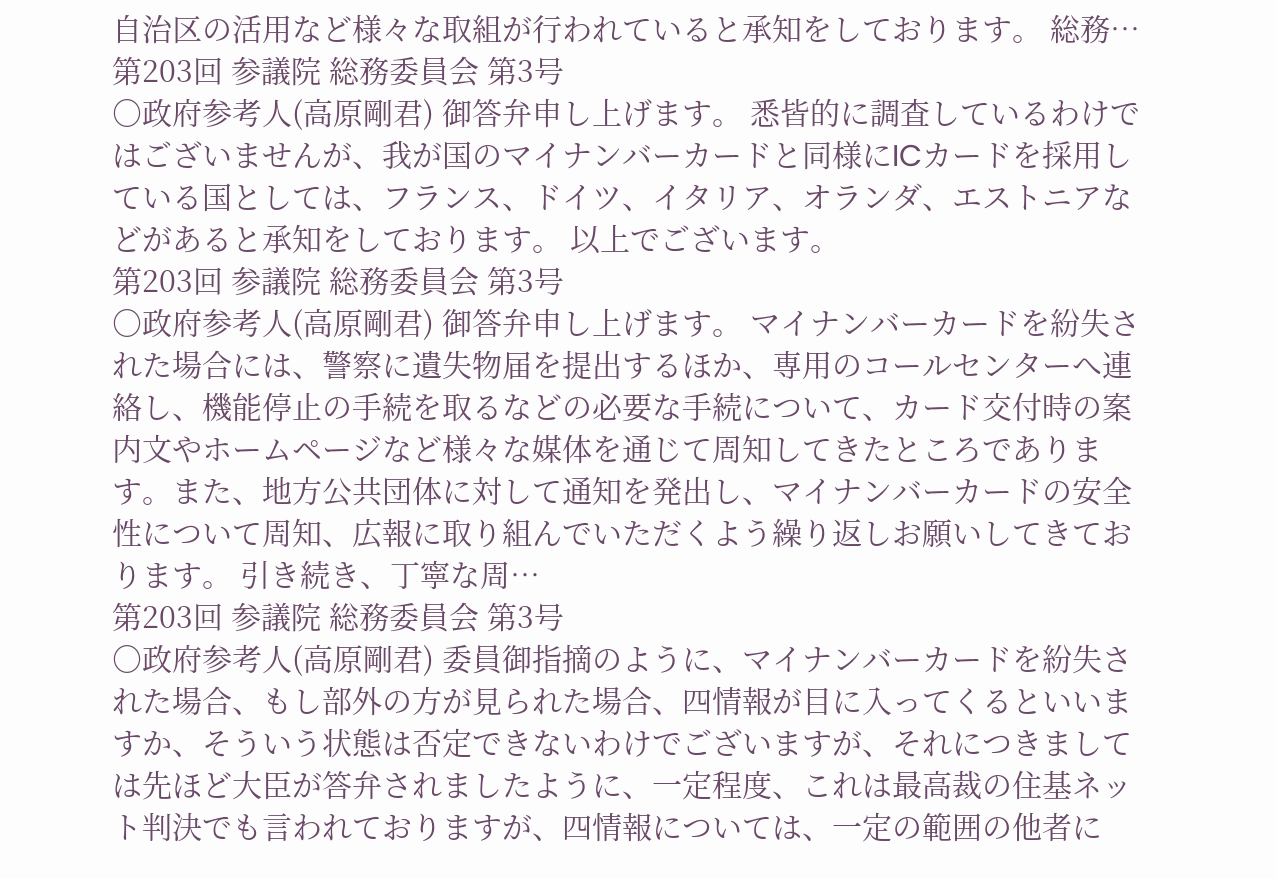自治区の活用など様々な取組が行われていると承知をしております。 総務…
第203回 参議院 総務委員会 第3号
○政府参考人(高原剛君) 御答弁申し上げます。 悉皆的に調査しているわけではございませんが、我が国のマイナンバーカードと同様にICカードを採用している国としては、フランス、ドイツ、イタリア、オランダ、エストニアなどがあると承知をしております。 以上でございます。
第203回 参議院 総務委員会 第3号
○政府参考人(高原剛君) 御答弁申し上げます。 マイナンバーカードを紛失された場合には、警察に遺失物届を提出するほか、専用のコールセンターへ連絡し、機能停止の手続を取るなどの必要な手続について、カード交付時の案内文やホームページなど様々な媒体を通じて周知してきたところであります。また、地方公共団体に対して通知を発出し、マイナンバーカードの安全性について周知、広報に取り組んでいただくよう繰り返しお願いしてきております。 引き続き、丁寧な周…
第203回 参議院 総務委員会 第3号
○政府参考人(高原剛君) 委員御指摘のように、マイナンバーカードを紛失された場合、もし部外の方が見られた場合、四情報が目に入ってくるといいますか、そういう状態は否定できないわけでございますが、それにつきましては先ほど大臣が答弁されましたように、一定程度、これは最高裁の住基ネット判決でも言われておりますが、四情報については、一定の範囲の他者に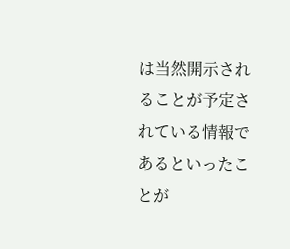は当然開示されることが予定されている情報であるといったことが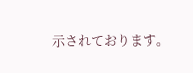示されております。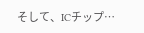そして、ICチップ…